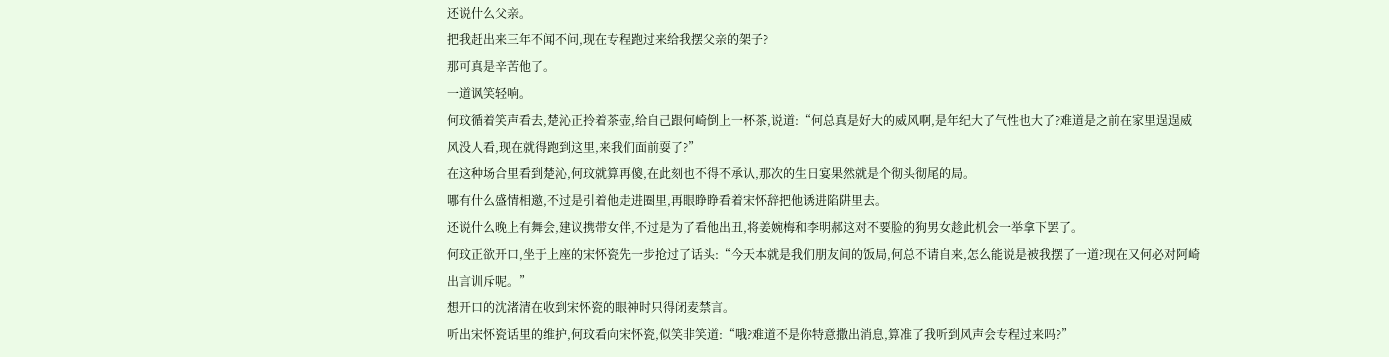还说什么父亲。
把我赶出来三年不闻不问,现在专程跑过来给我摆父亲的架子?
那可真是辛苦他了。
一道讽笑轻响。
何玟循着笑声看去,楚沁正拎着茶壶,给自己跟何崎倒上一杯茶,说道:“何总真是好大的威风啊,是年纪大了气性也大了?难道是之前在家里逞逞威风没人看,现在就得跑到这里,来我们面前耍了?”
在这种场合里看到楚沁,何玟就算再傻,在此刻也不得不承认,那次的生日宴果然就是个彻头彻尾的局。
哪有什么盛情相邀,不过是引着他走进圈里,再眼睁睁看着宋怀辞把他诱进陷阱里去。
还说什么晚上有舞会,建议携带女伴,不过是为了看他出丑,将姜婉梅和李明郝这对不要脸的狗男女趁此机会一举拿下罢了。
何玟正欲开口,坐于上座的宋怀瓷先一步抢过了话头:“今天本就是我们朋友间的饭局,何总不请自来,怎么能说是被我摆了一道?现在又何必对阿崎出言训斥呢。”
想开口的沈渚清在收到宋怀瓷的眼神时只得闭麦禁言。
听出宋怀瓷话里的维护,何玟看向宋怀瓷,似笑非笑道:“哦?难道不是你特意撒出消息,算准了我听到风声会专程过来吗?”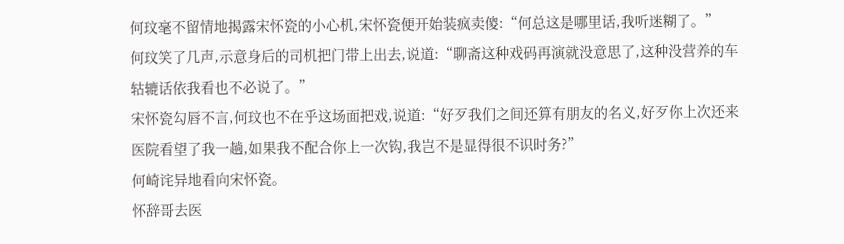何玟毫不留情地揭露宋怀瓷的小心机,宋怀瓷便开始装疯卖傻:“何总这是哪里话,我听迷糊了。”
何玟笑了几声,示意身后的司机把门带上出去,说道:“聊斋这种戏码再演就没意思了,这种没营养的车轱辘话依我看也不必说了。”
宋怀瓷勾唇不言,何玟也不在乎这场面把戏,说道:“好歹我们之间还算有朋友的名义,好歹你上次还来医院看望了我一趟,如果我不配合你上一次钩,我岂不是显得很不识时务?”
何崎诧异地看向宋怀瓷。
怀辞哥去医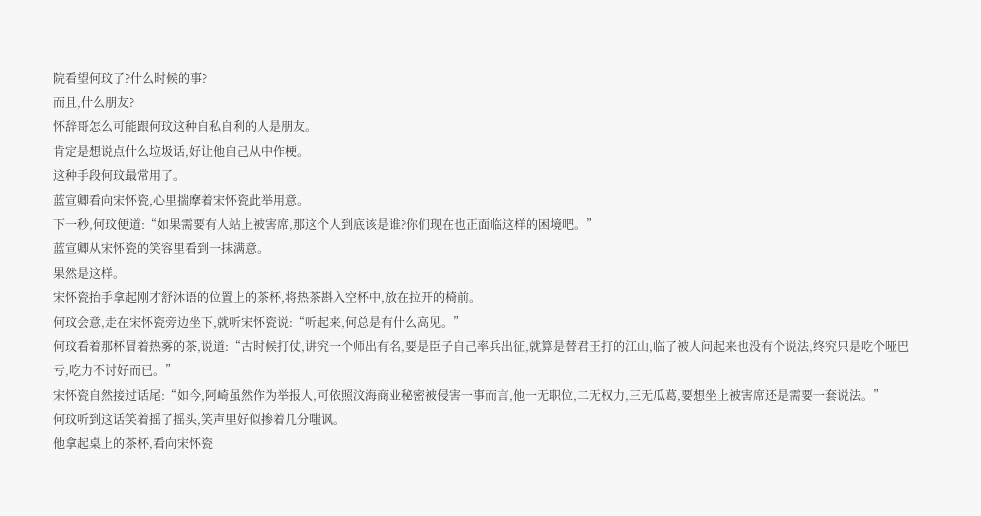院看望何玟了?什么时候的事?
而且,什么朋友?
怀辞哥怎么可能跟何玟这种自私自利的人是朋友。
肯定是想说点什么垃圾话,好让他自己从中作梗。
这种手段何玟最常用了。
蓝宣卿看向宋怀瓷,心里揣摩着宋怀瓷此举用意。
下一秒,何玟便道:“如果需要有人站上被害席,那这个人到底该是谁?你们现在也正面临这样的困境吧。”
蓝宣卿从宋怀瓷的笑容里看到一抹满意。
果然是这样。
宋怀瓷抬手拿起刚才舒沐语的位置上的茶杯,将热茶斟入空杯中,放在拉开的椅前。
何玟会意,走在宋怀瓷旁边坐下,就听宋怀瓷说:“听起来,何总是有什么高见。”
何玟看着那杯冒着热雾的茶,说道:“古时候打仗,讲究一个师出有名,要是臣子自己率兵出征,就算是替君王打的江山,临了被人问起来也没有个说法,终究只是吃个哑巴亏,吃力不讨好而已。”
宋怀瓷自然接过话尾:“如今,阿崎虽然作为举报人,可依照汶海商业秘密被侵害一事而言,他一无职位,二无权力,三无瓜葛,要想坐上被害席还是需要一套说法。”
何玟听到这话笑着摇了摇头,笑声里好似掺着几分嗤讽。
他拿起桌上的茶杯,看向宋怀瓷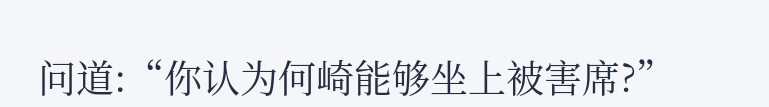问道:“你认为何崎能够坐上被害席?”